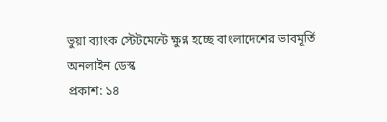ভুয়া ব্যাংক স্টেটমেন্টে ক্ষুণ্ন হচ্ছে বাংলাদেশের ভাবমূর্তি
অনলাইন ডেস্ক
প্রকাশ: ১৪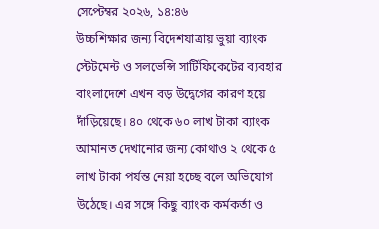সেপ্টেম্বর ২০২৬, ১৪:৪৬
উচ্চশিক্ষার জন্য বিদেশযাত্রায় ভুয়া ব্যাংক স্টেটমেন্ট ও সলভেন্সি সার্টিফিকেটের ব্যবহার বাংলাদেশে এখন বড় উদ্বেগের কারণ হয়ে দাঁড়িয়েছে। ৪০ থেকে ৬০ লাখ টাকা ব্যাংক আমানত দেখানোর জন্য কোথাও ২ থেকে ৫ লাখ টাকা পর্যন্ত নেয়া হচ্ছে বলে অভিযোগ উঠেছে। এর সঙ্গে কিছু ব্যাংক কর্মকর্তা ও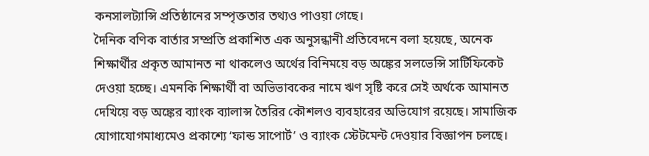কনসালট্যান্সি প্রতিষ্ঠানের সম্পৃক্ততার তথ্যও পাওয়া গেছে।
দৈনিক বণিক বার্তার সম্প্রতি প্রকাশিত এক অনুসন্ধানী প্রতিবেদনে বলা হয়েছে, অনেক শিক্ষার্থীর প্রকৃত আমানত না থাকলেও অর্থের বিনিময়ে বড় অঙ্কের সলভেন্সি সার্টিফিকেট দেওয়া হচ্ছে। এমনকি শিক্ষার্থী বা অভিভাবকের নামে ঋণ সৃষ্টি করে সেই অর্থকে আমানত দেখিয়ে বড় অঙ্কের ব্যাংক ব্যালান্স তৈরির কৌশলও ব্যবহারের অভিযোগ রয়েছে। সামাজিক যোগাযোগমাধ্যমেও প্রকাশ্যে ‘ফান্ড সাপোর্ট’ ও ব্যাংক স্টেটমেন্ট দেওয়ার বিজ্ঞাপন চলছে।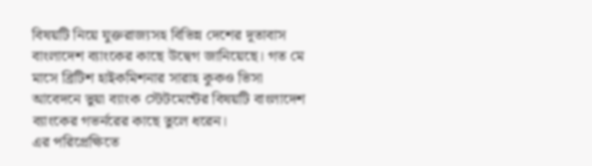বিষয়টি নিয়ে যুক্তরাজ্যসহ বিভিন্ন দেশের দূতাবাস বাংলাদেশ ব্যাংকের কাছে উদ্বেগ জানিয়েছে। গত মে মাসে ব্রিটিশ হাইকমিশনার সারাহ কুকও ভিসা আবেদনে ভুয়া ব্যাংক স্টেটমেন্টের বিষয়টি বাংলাদেশ ব্যাংকের গভর্নরের কাছে তুলে ধরেন।
এর পরিপ্রেক্ষিতে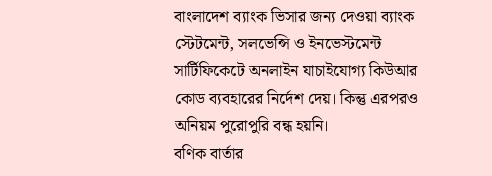বাংলাদেশ ব্যাংক ভিসার জন্য দেওয়া ব্যাংক স্টেটমেন্ট, সলভেন্সি ও ইনভেস্টমেন্ট সার্টিফিকেটে অনলাইন যাচাইযোগ্য কিউআর কোড ব্যবহারের নির্দেশ দেয়। কিন্তু এরপরও অনিয়ম পুরোপুরি বন্ধ হয়নি।
বণিক বার্তার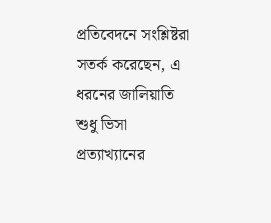প্রতিবেদনে সংশ্লিষ্টরা সতর্ক করেছেন, এ ধরনের জালিয়াতি শুধু ভিসা প্রত্যাখ্যানের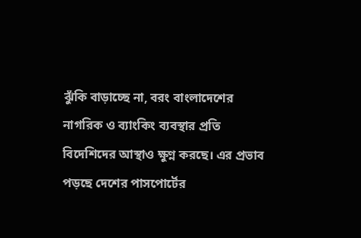ঝুঁকি বাড়াচ্ছে না, বরং বাংলাদেশের নাগরিক ও ব্যাংকিং ব্যবস্থার প্রতি বিদেশিদের আস্থাও ক্ষুণ্ন করছে। এর প্রভাব পড়ছে দেশের পাসপোর্টের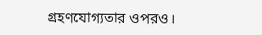গ্রহণযোগ্যতার ওপরও।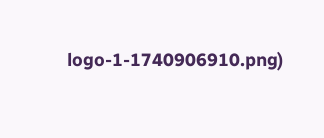logo-1-1740906910.png)